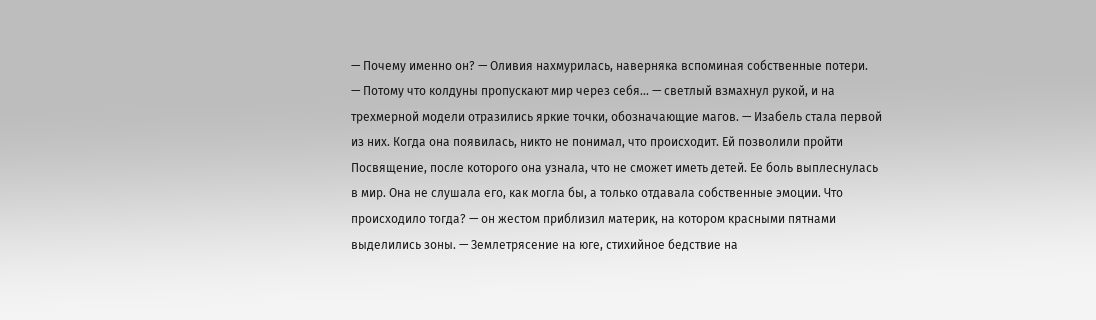— Почему именно он? — Оливия нахмурилась, наверняка вспоминая собственные потери.
— Потому что колдуны пропускают мир через себя... — светлый взмахнул рукой, и на трехмерной модели отразились яркие точки, обозначающие магов. — Изабель стала первой из них. Когда она появилась, никто не понимал, что происходит. Ей позволили пройти Посвящение, после которого она узнала, что не сможет иметь детей. Ее боль выплеснулась в мир. Она не слушала его, как могла бы, а только отдавала собственные эмоции. Что происходило тогда? — он жестом приблизил материк, на котором красными пятнами выделились зоны. — Землетрясение на юге, стихийное бедствие на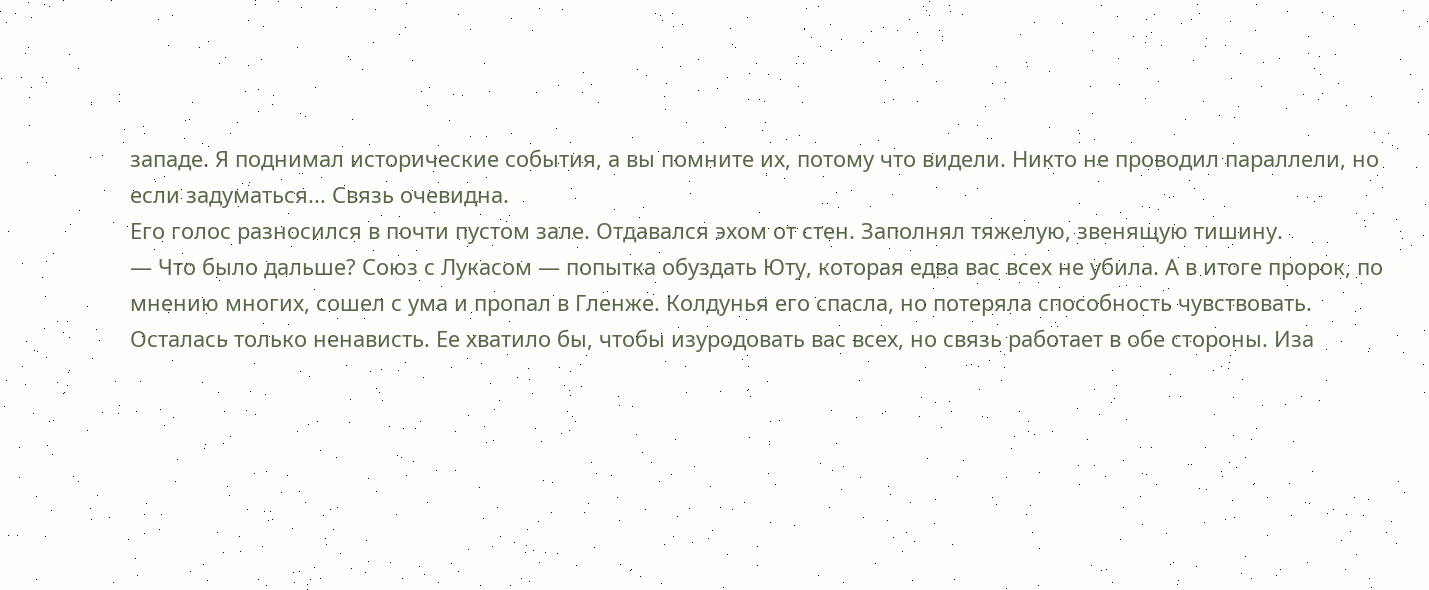западе. Я поднимал исторические события, а вы помните их, потому что видели. Никто не проводил параллели, но если задуматься... Связь очевидна.
Его голос разносился в почти пустом зале. Отдавался эхом от стен. Заполнял тяжелую, звенящую тишину.
— Что было дальше? Союз с Лукасом — попытка обуздать Юту, которая едва вас всех не убила. А в итоге пророк, по мнению многих, сошел с ума и пропал в Гленже. Колдунья его спасла, но потеряла способность чувствовать. Осталась только ненависть. Ее хватило бы, чтобы изуродовать вас всех, но связь работает в обе стороны. Иза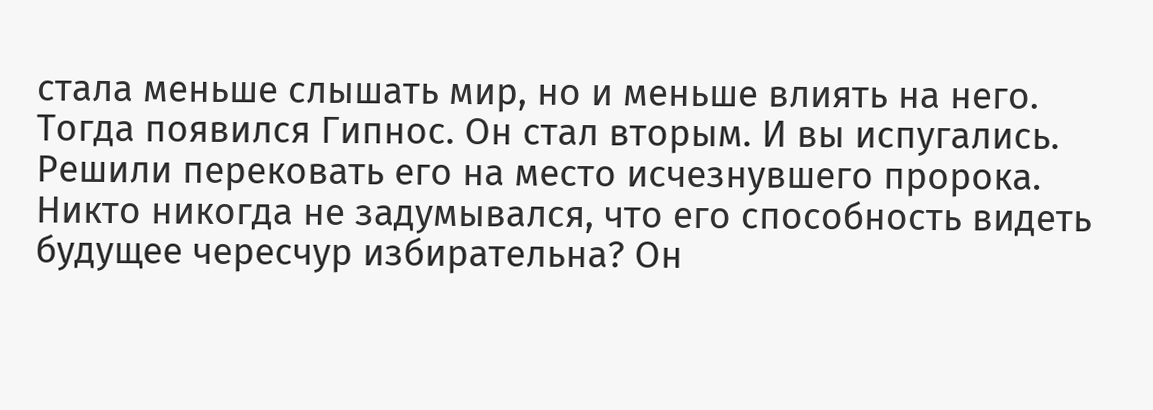стала меньше слышать мир, но и меньше влиять на него. Тогда появился Гипнос. Он стал вторым. И вы испугались. Решили перековать его на место исчезнувшего пророка. Никто никогда не задумывался, что его способность видеть будущее чересчур избирательна? Он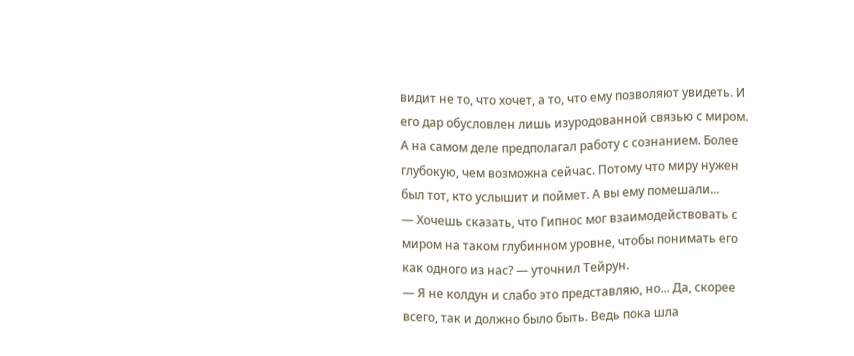видит не то, что хочет, а то, что ему позволяют увидеть. И его дар обусловлен лишь изуродованной связью с миром. А на самом деле предполагал работу с сознанием. Более глубокую, чем возможна сейчас. Потому что миру нужен был тот, кто услышит и поймет. А вы ему помешали...
— Хочешь сказать, что Гипнос мог взаимодействовать с миром на таком глубинном уровне, чтобы понимать его как одного из нас? — уточнил Тейрун.
— Я не колдун и слабо это представляю, но... Да, скорее всего, так и должно было быть. Ведь пока шла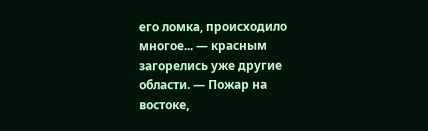его ломка, происходило многое... — красным загорелись уже другие области. — Пожар на востоке,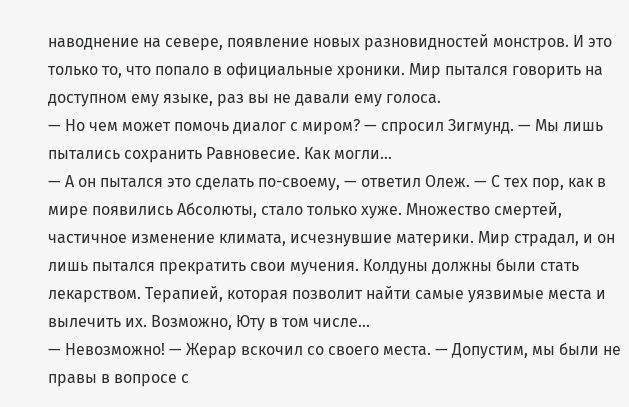наводнение на севере, появление новых разновидностей монстров. И это только то, что попало в официальные хроники. Мир пытался говорить на доступном ему языке, раз вы не давали ему голоса.
— Но чем может помочь диалог с миром? — спросил Зигмунд. — Мы лишь пытались сохранить Равновесие. Как могли...
— А он пытался это сделать по-своему, — ответил Олеж. — С тех пор, как в мире появились Абсолюты, стало только хуже. Множество смертей, частичное изменение климата, исчезнувшие материки. Мир страдал, и он лишь пытался прекратить свои мучения. Колдуны должны были стать лекарством. Терапией, которая позволит найти самые уязвимые места и вылечить их. Возможно, Юту в том числе...
— Невозможно! — Жерар вскочил со своего места. — Допустим, мы были не правы в вопросе с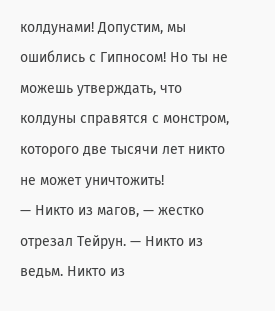колдунами! Допустим, мы ошиблись с Гипносом! Но ты не можешь утверждать, что колдуны справятся с монстром, которого две тысячи лет никто не может уничтожить!
— Никто из магов, — жестко отрезал Тейрун. — Никто из ведьм. Никто из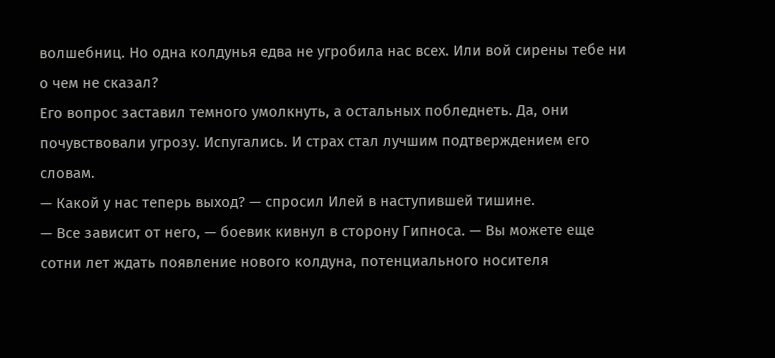волшебниц. Но одна колдунья едва не угробила нас всех. Или вой сирены тебе ни о чем не сказал?
Его вопрос заставил темного умолкнуть, а остальных побледнеть. Да, они почувствовали угрозу. Испугались. И страх стал лучшим подтверждением его словам.
— Какой у нас теперь выход? — спросил Илей в наступившей тишине.
— Все зависит от него, — боевик кивнул в сторону Гипноса. — Вы можете еще сотни лет ждать появление нового колдуна, потенциального носителя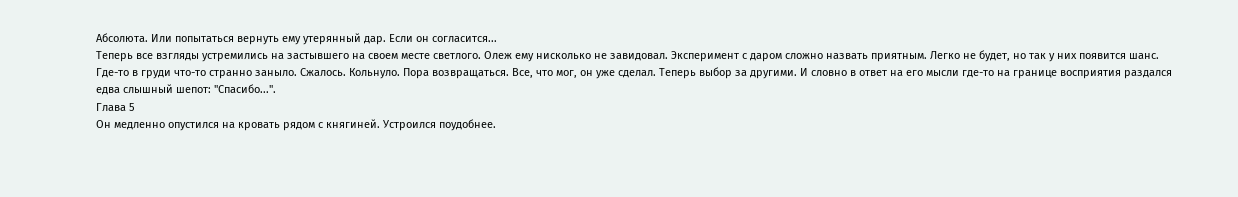Абсолюта. Или попытаться вернуть ему утерянный дар. Если он согласится...
Теперь все взгляды устремились на застывшего на своем месте светлого. Олеж ему нисколько не завидовал. Эксперимент с даром сложно назвать приятным. Легко не будет, но так у них появится шанс.
Где-то в груди что-то странно заныло. Сжалось. Кольнуло. Пора возвращаться. Все, что мог, он уже сделал. Теперь выбор за другими. И словно в ответ на его мысли где-то на границе восприятия раздался едва слышный шепот: "Спасибо...".
Глава 5
Он медленно опустился на кровать рядом с княгиней. Устроился поудобнее.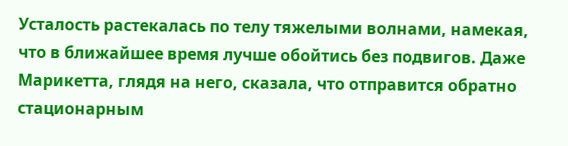Усталость растекалась по телу тяжелыми волнами, намекая, что в ближайшее время лучше обойтись без подвигов. Даже Марикетта, глядя на него, сказала, что отправится обратно стационарным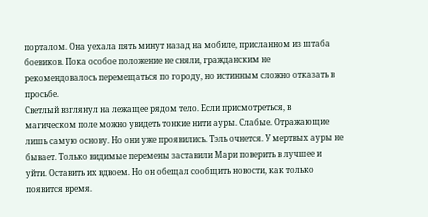порталом. Она уехала пять минут назад на мобиле, присланном из штаба боевиков. Пока особое положение не сняли, гражданским не рекомендовалось перемещаться по городу, но истинным сложно отказать в просьбе.
Светлый взглянул на лежащее рядом тело. Если присмотреться, в магическом поле можно увидеть тонкие нити ауры. Слабые. Отражающие лишь самую основу. Но они уже проявились. Тэль очнется. У мертвых ауры не бывает. Только видимые перемены заставили Мари поверить в лучшее и уйти. Оставить их вдвоем. Но он обещал сообщить новости, как только появится время.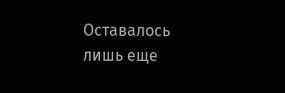Оставалось лишь еще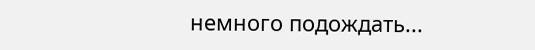немного подождать...